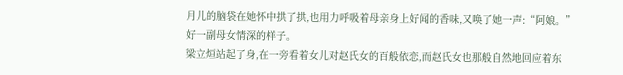月儿的脑袋在她怀中拱了拱,也用力呼吸着母亲身上好闻的香味,又唤了她一声:“阿娘。”
好一副母女情深的样子。
梁立烜站起了身,在一旁看着女儿对赵氏女的百般依恋,而赵氏女也那般自然地回应着东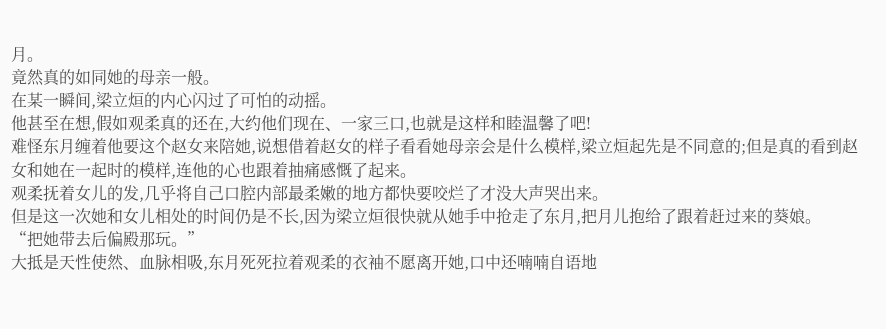月。
竟然真的如同她的母亲一般。
在某一瞬间,梁立烜的内心闪过了可怕的动摇。
他甚至在想,假如观柔真的还在,大约他们现在、一家三口,也就是这样和睦温馨了吧!
难怪东月缠着他要这个赵女来陪她,说想借着赵女的样子看看她母亲会是什么模样,梁立烜起先是不同意的;但是真的看到赵女和她在一起时的模样,连他的心也跟着抽痛感慨了起来。
观柔抚着女儿的发,几乎将自己口腔内部最柔嫩的地方都快要咬烂了才没大声哭出来。
但是这一次她和女儿相处的时间仍是不长,因为梁立烜很快就从她手中抢走了东月,把月儿抱给了跟着赶过来的葵娘。
“把她带去后偏殿那玩。”
大抵是天性使然、血脉相吸,东月死死拉着观柔的衣袖不愿离开她,口中还喃喃自语地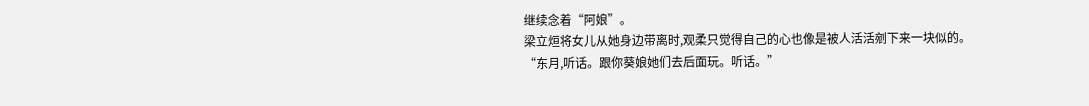继续念着“阿娘”。
梁立烜将女儿从她身边带离时,观柔只觉得自己的心也像是被人活活剜下来一块似的。
“东月,听话。跟你葵娘她们去后面玩。听话。”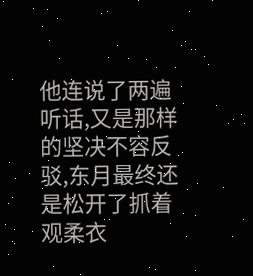他连说了两遍听话,又是那样的坚决不容反驳,东月最终还是松开了抓着观柔衣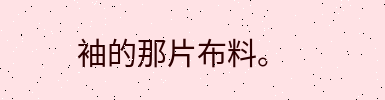袖的那片布料。